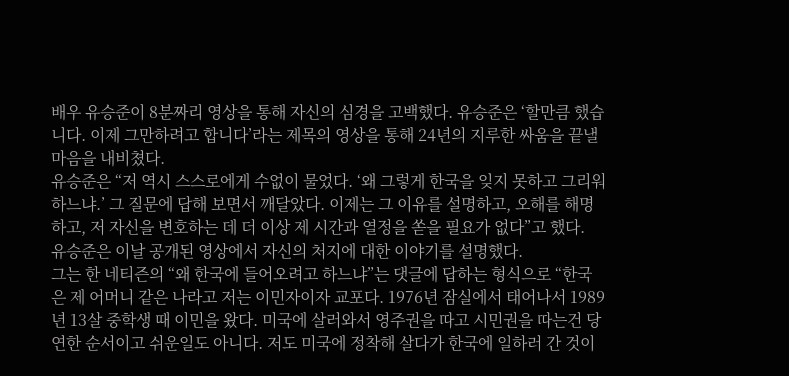배우 유승준이 8분짜리 영상을 통해 자신의 심경을 고백했다. 유승준은 ‘할만큼 했습니다. 이제 그만하려고 합니다’라는 제목의 영상을 통해 24년의 지루한 싸움을 끝낼 마음을 내비쳤다.
유승준은 “저 역시 스스로에게 수없이 물었다. ‘왜 그렇게 한국을 잊지 못하고 그리워하느냐.’ 그 질문에 답해 보면서 깨달았다. 이제는 그 이유를 설명하고, 오해를 해명하고, 저 자신을 변호하는 데 더 이상 제 시간과 열정을 쏟을 필요가 없다”고 했다.
유승준은 이날 공개된 영상에서 자신의 처지에 대한 이야기를 설명했다.
그는 한 네티즌의 “왜 한국에 들어오려고 하느냐”는 댓글에 답하는 형식으로 “한국은 제 어머니 같은 나라고 저는 이민자이자 교포다. 1976년 잠실에서 태어나서 1989년 13살 중학생 때 이민을 왔다. 미국에 살러와서 영주권을 따고 시민권을 따는건 당연한 순서이고 쉬운일도 아니다. 저도 미국에 정착해 살다가 한국에 일하러 간 것이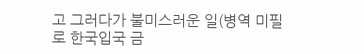고 그러다가 불미스러운 일(병역 미필로 한국입국 금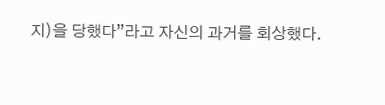지)을 당했다”라고 자신의 과거를 회상했다.